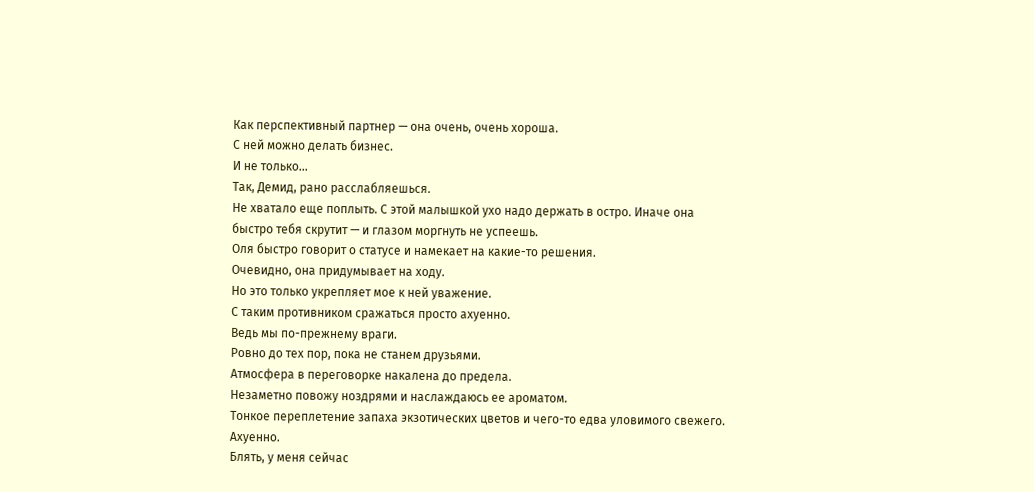Как перспективный партнер — она очень, очень хороша.
С ней можно делать бизнес.
И не только…
Так, Демид, рано расслабляешься.
Не хватало еще поплыть. С этой малышкой ухо надо держать в остро. Иначе она быстро тебя скрутит — и глазом моргнуть не успеешь.
Оля быстро говорит о статусе и намекает на какие-то решения.
Очевидно, она придумывает на ходу.
Но это только укрепляет мое к ней уважение.
С таким противником сражаться просто ахуенно.
Ведь мы по-прежнему враги.
Ровно до тех пор, пока не станем друзьями.
Атмосфера в переговорке накалена до предела.
Незаметно повожу ноздрями и наслаждаюсь ее ароматом.
Тонкое переплетение запаха экзотических цветов и чего-то едва уловимого свежего.
Ахуенно.
Блять, у меня сейчас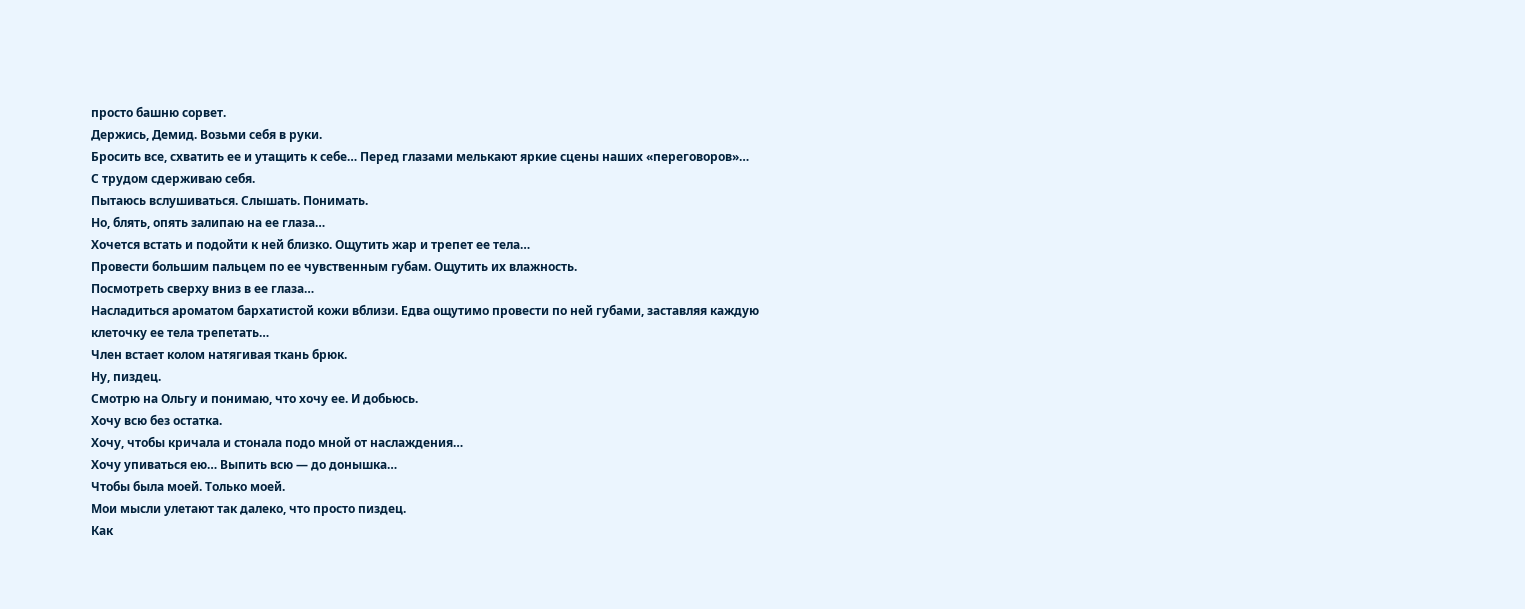просто башню сорвет.
Держись, Демид. Возьми себя в руки.
Бросить все, схватить ее и утащить к себе… Перед глазами мелькают яркие сцены наших «переговоров»…
С трудом сдерживаю себя.
Пытаюсь вслушиваться. Слышать. Понимать.
Но, блять, опять залипаю на ее глаза…
Хочется встать и подойти к ней близко. Ощутить жар и трепет ее тела…
Провести большим пальцем по ее чувственным губам. Ощутить их влажность.
Посмотреть сверху вниз в ее глаза…
Насладиться ароматом бархатистой кожи вблизи. Едва ощутимо провести по ней губами, заставляя каждую клеточку ее тела трепетать…
Член встает колом натягивая ткань брюк.
Ну, пиздец.
Смотрю на Ольгу и понимаю, что хочу ее. И добьюсь.
Хочу всю без остатка.
Хочу, чтобы кричала и стонала подо мной от наслаждения…
Хочу упиваться ею… Выпить всю — до донышка…
Чтобы была моей. Только моей.
Мои мысли улетают так далеко, что просто пиздец.
Как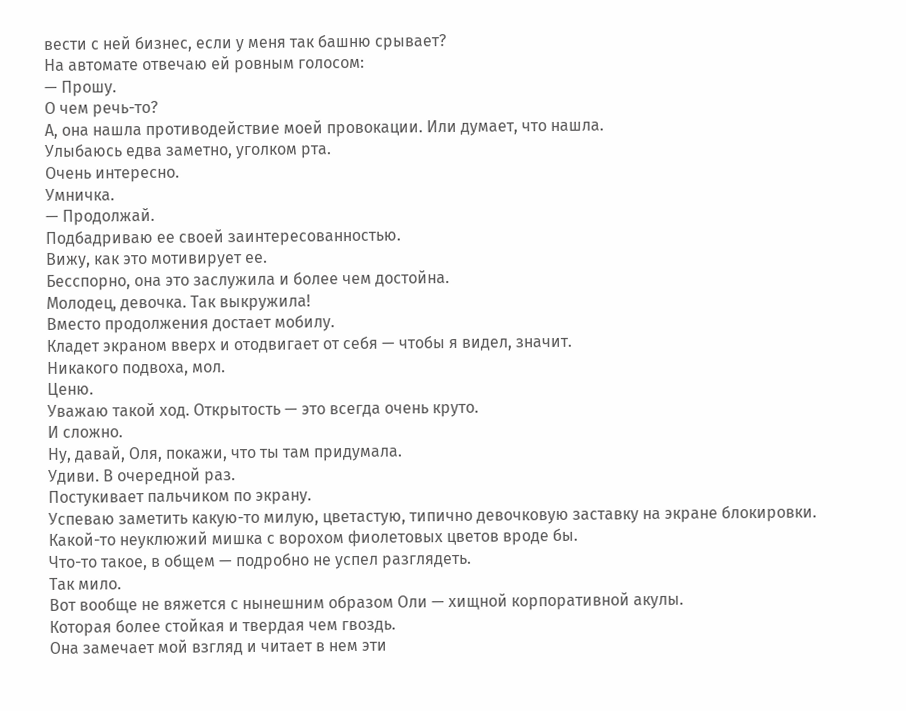вести с ней бизнес, если у меня так башню срывает?
На автомате отвечаю ей ровным голосом:
— Прошу.
О чем речь-то?
А, она нашла противодействие моей провокации. Или думает, что нашла.
Улыбаюсь едва заметно, уголком рта.
Очень интересно.
Умничка.
— Продолжай.
Подбадриваю ее своей заинтересованностью.
Вижу, как это мотивирует ее.
Бесспорно, она это заслужила и более чем достойна.
Молодец, девочка. Так выкружила!
Вместо продолжения достает мобилу.
Кладет экраном вверх и отодвигает от себя — чтобы я видел, значит.
Никакого подвоха, мол.
Ценю.
Уважаю такой ход. Открытость — это всегда очень круто.
И сложно.
Ну, давай, Оля, покажи, что ты там придумала.
Удиви. В очередной раз.
Постукивает пальчиком по экрану.
Успеваю заметить какую-то милую, цветастую, типично девочковую заставку на экране блокировки. Какой-то неуклюжий мишка с ворохом фиолетовых цветов вроде бы.
Что-то такое, в общем — подробно не успел разглядеть.
Так мило.
Вот вообще не вяжется с нынешним образом Оли — хищной корпоративной акулы.
Которая более стойкая и твердая чем гвоздь.
Она замечает мой взгляд и читает в нем эти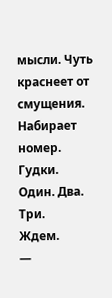мысли. Чуть краснеет от смущения.
Набирает номер.
Гудки.
Один. Два. Три.
Ждем.
—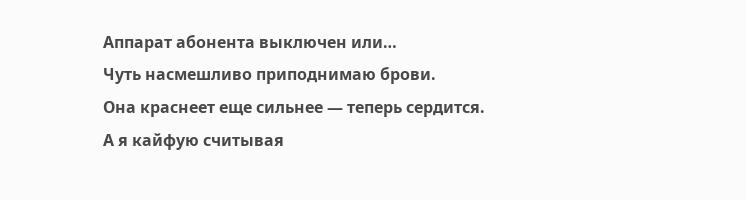Аппарат абонента выключен или…
Чуть насмешливо приподнимаю брови.
Она краснеет еще сильнее — теперь сердится.
А я кайфую считывая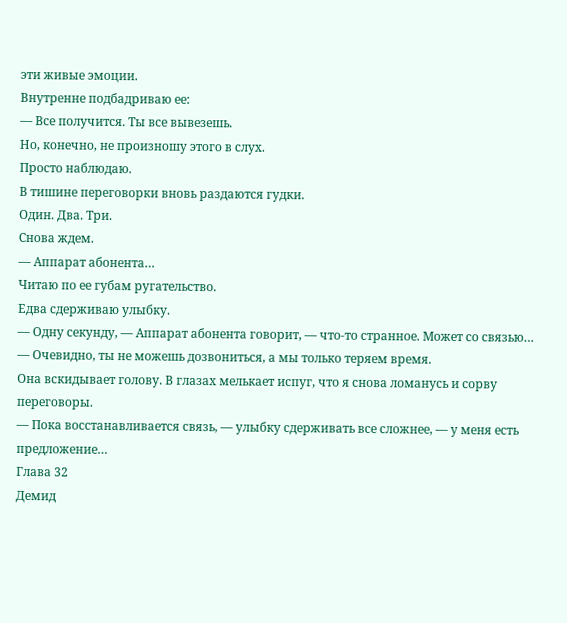эти живые эмоции.
Внутренне подбадриваю ее:
— Все получится. Ты все вывезешь.
Но, конечно, не произношу этого в слух.
Просто наблюдаю.
В тишине переговорки вновь раздаются гудки.
Один. Два. Три.
Снова ждем.
— Аппарат абонента…
Читаю по ее губам ругательство.
Едва сдерживаю улыбку.
— Одну секунду, — Аппарат абонента говорит, — что-то странное. Может со связью…
— Очевидно, ты не можешь дозвониться, а мы только теряем время.
Она вскидывает голову. В глазах мелькает испуг, что я снова ломанусь и сорву переговоры.
— Пока восстанавливается связь, — улыбку сдерживать все сложнее, — у меня есть предложение…
Глава 32
Демид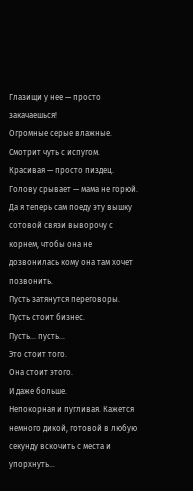Глазищи у нее — просто закачаешься!
Огромные серые влажные. Смотрит чуть с испугом.
Красивая — просто пиздец.
Голову срывает — мама не горюй.
Да я теперь сам поеду эту вышку сотовой связи выворочу с корнем, чтобы она не дозвонилась кому она там хочет позвонить.
Пусть затянутся переговоры.
Пусть стоит бизнес.
Пусть… пусть…
Это стоит того.
Она стоит этого.
И даже больше.
Непокорная и пугливая. Кажется немного дикой, готовой в любую секунду вскочить с места и упорхнуть…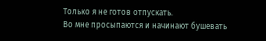Только я не готов отпускать.
Во мне просыпаются и начинают бушевать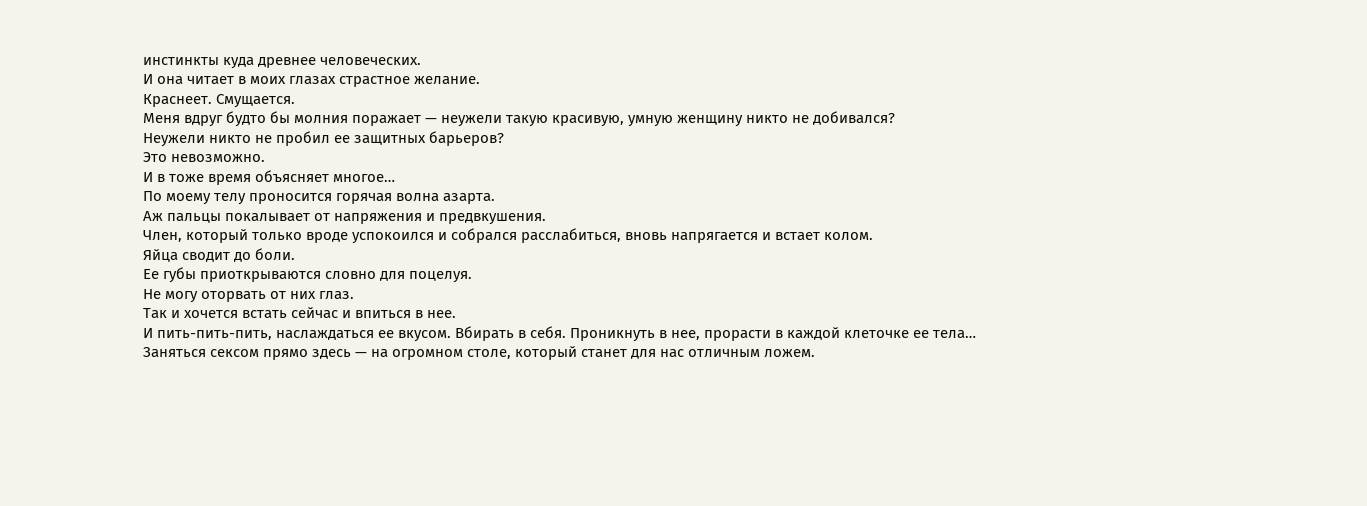инстинкты куда древнее человеческих.
И она читает в моих глазах страстное желание.
Краснеет. Смущается.
Меня вдруг будто бы молния поражает — неужели такую красивую, умную женщину никто не добивался?
Неужели никто не пробил ее защитных барьеров?
Это невозможно.
И в тоже время объясняет многое…
По моему телу проносится горячая волна азарта.
Аж пальцы покалывает от напряжения и предвкушения.
Член, который только вроде успокоился и собрался расслабиться, вновь напрягается и встает колом.
Яйца сводит до боли.
Ее губы приоткрываются словно для поцелуя.
Не могу оторвать от них глаз.
Так и хочется встать сейчас и впиться в нее.
И пить-пить-пить, наслаждаться ее вкусом. Вбирать в себя. Проникнуть в нее, прорасти в каждой клеточке ее тела…
Заняться сексом прямо здесь — на огромном столе, который станет для нас отличным ложем.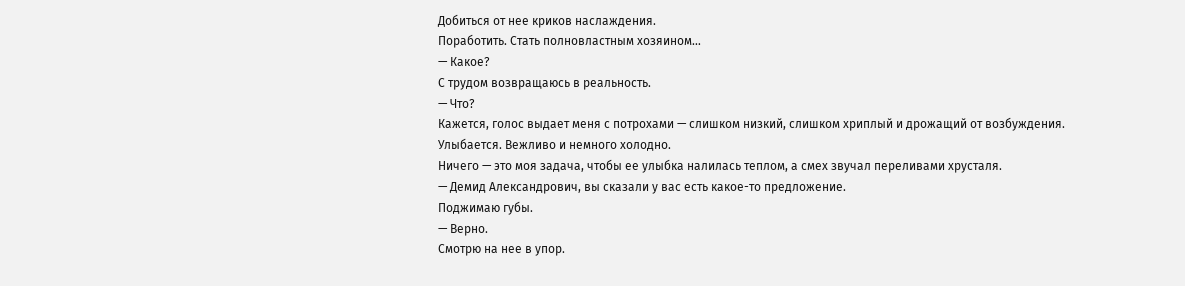Добиться от нее криков наслаждения.
Поработить. Стать полновластным хозяином…
— Какое?
С трудом возвращаюсь в реальность.
— Что?
Кажется, голос выдает меня с потрохами — слишком низкий, слишком хриплый и дрожащий от возбуждения.
Улыбается. Вежливо и немного холодно.
Ничего — это моя задача, чтобы ее улыбка налилась теплом, а смех звучал переливами хрусталя.
— Демид Александрович, вы сказали у вас есть какое-то предложение.
Поджимаю губы.
— Верно.
Смотрю на нее в упор.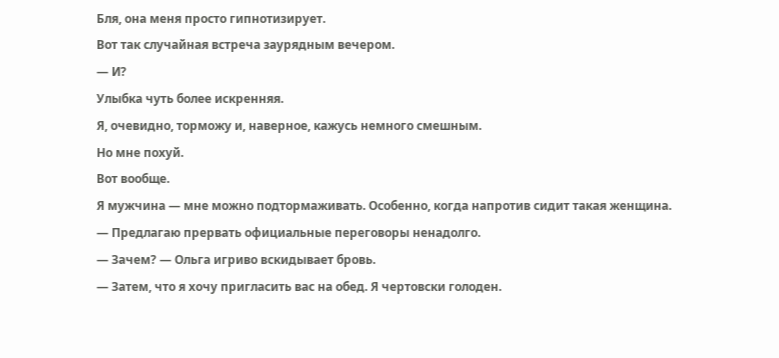Бля, она меня просто гипнотизирует.
Вот так случайная встреча заурядным вечером.
— И?
Улыбка чуть более искренняя.
Я, очевидно, торможу и, наверное, кажусь немного смешным.
Но мне похуй.
Вот вообще.
Я мужчина — мне можно подтормаживать. Особенно, когда напротив сидит такая женщина.
— Предлагаю прервать официальные переговоры ненадолго.
— Зачем? — Ольга игриво вскидывает бровь.
— Затем, что я хочу пригласить вас на обед. Я чертовски голоден.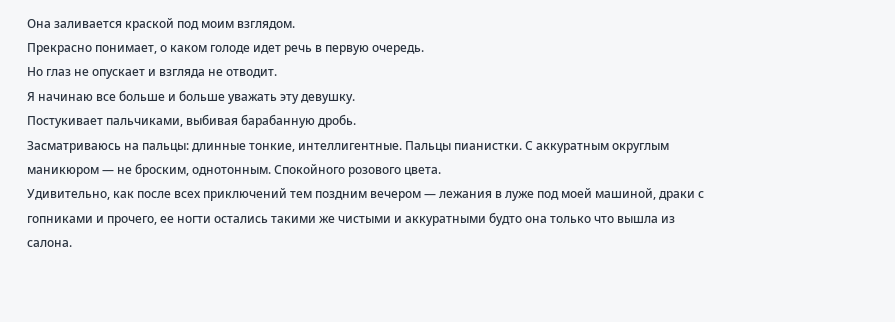Она заливается краской под моим взглядом.
Прекрасно понимает, о каком голоде идет речь в первую очередь.
Но глаз не опускает и взгляда не отводит.
Я начинаю все больше и больше уважать эту девушку.
Постукивает пальчиками, выбивая барабанную дробь.
Засматриваюсь на пальцы: длинные тонкие, интеллигентные. Пальцы пианистки. С аккуратным округлым маникюром — не броским, однотонным. Спокойного розового цвета.
Удивительно, как после всех приключений тем поздним вечером — лежания в луже под моей машиной, драки с гопниками и прочего, ее ногти остались такими же чистыми и аккуратными будто она только что вышла из салона.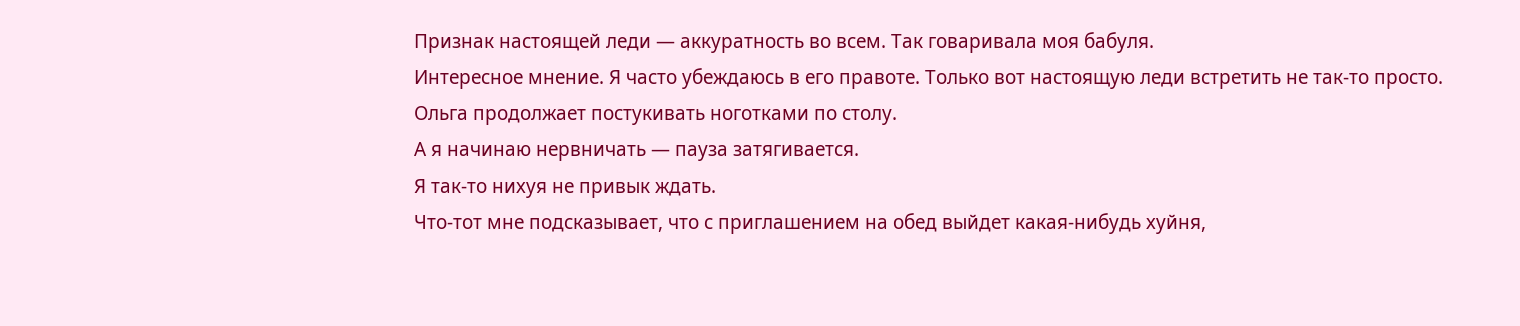Признак настоящей леди — аккуратность во всем. Так говаривала моя бабуля.
Интересное мнение. Я часто убеждаюсь в его правоте. Только вот настоящую леди встретить не так-то просто.
Ольга продолжает постукивать ноготками по столу.
А я начинаю нервничать — пауза затягивается.
Я так-то нихуя не привык ждать.
Что-тот мне подсказывает, что с приглашением на обед выйдет какая-нибудь хуйня,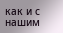как и с нашим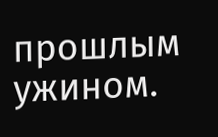прошлым ужином.